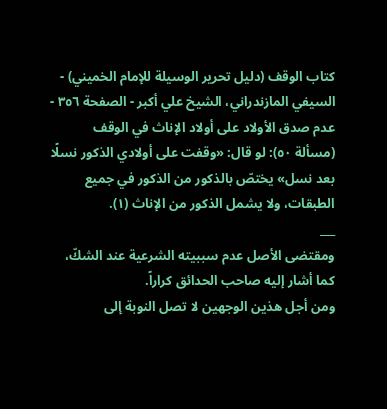كتاب الوقف (دليل تحرير الوسيلة للإمام الخميني) - السيفي المازندراني، الشيخ علي أكبر - الصفحة ٣٥٦ - عدم صدق الأولاد على أولاد الإناث في الوقف
(مسألة ٥٠): لو قال: «وقفت على أولادي الذكور نسلًا بعد نسل» يختصّ بالذكور من الذكور في جميع الطبقات، ولا يشمل الذكور من الإناث (١).
___
ومقتضى الأصل عدم سببيته الشرعية عند الشكّ، كما أشار إليه صاحب الحدائق كراراً.
ومن أجل هذين الوجهين لا تصل النوبة إلى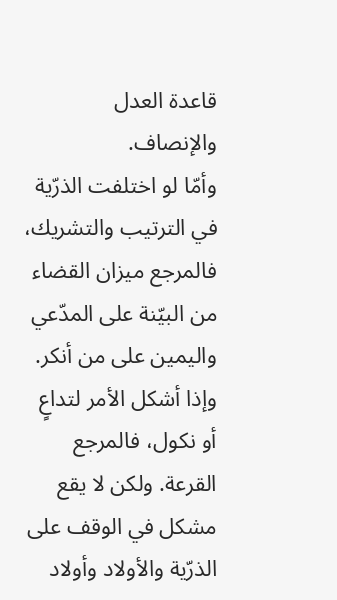قاعدة العدل والإنصاف.
وأمّا لو اختلفت الذرّية في الترتيب والتشريك، فالمرجع ميزان القضاء من البيّنة على المدّعي واليمين على من أنكر. وإذا أشكل الأمر لتداعٍ أو نكول، فالمرجع القرعة. ولكن لا يقع مشكل في الوقف على الذرّية والأولاد وأولاد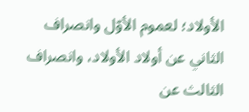الأولاد؛ لعموم الأوّل وانصراف الثاني عن أولاد الأولاد، وانصراف الثالث عن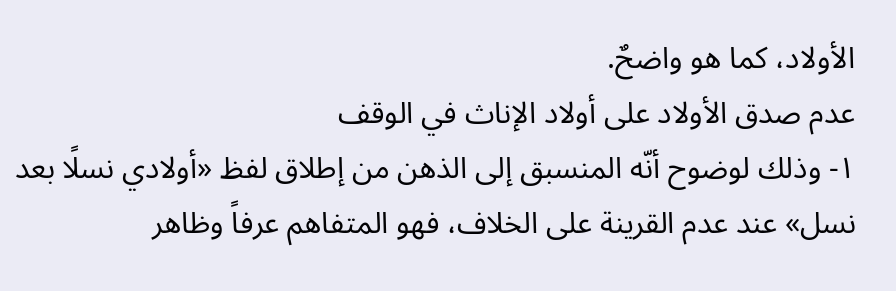الأولاد، كما هو واضحٌ.
عدم صدق الأولاد على أولاد الإناث في الوقف
١- وذلك لوضوح أنّه المنسبق إلى الذهن من إطلاق لفظ «أولادي نسلًا بعد نسل» عند عدم القرينة على الخلاف، فهو المتفاهم عرفاً وظاهر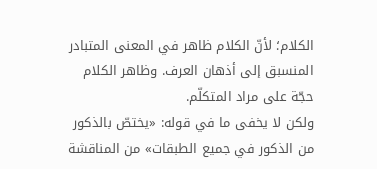الكلام؛ لأنّ الكلام ظاهر في المعنى المتبادر المنسبق إلى أذهان العرف. وظاهر الكلام حجّة على مراد المتكلّم.
ولكن لا يخفى ما في قوله: «يختصّ بالذكور من الذكور في جميع الطبقات» من المناقشة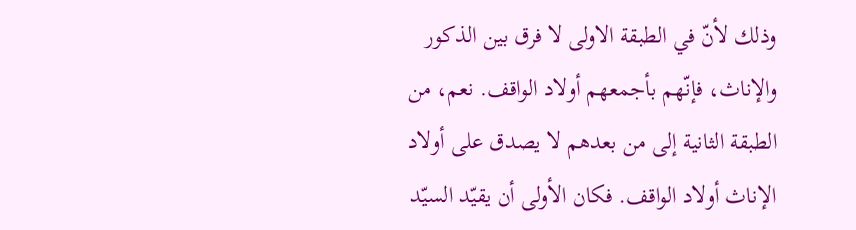وذلك لأنّ في الطبقة الاولى لا فرق بين الذكور والإناث، فإنّهم بأجمعهم أولاد الواقف. نعم، من الطبقة الثانية إلى من بعدهم لا يصدق على أولاد الإناث أولاد الواقف. فكان الأولى أن يقيّد السيّد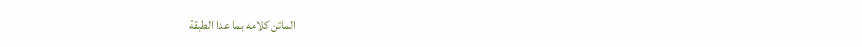الماتن كلامه بما عدا الطبقة